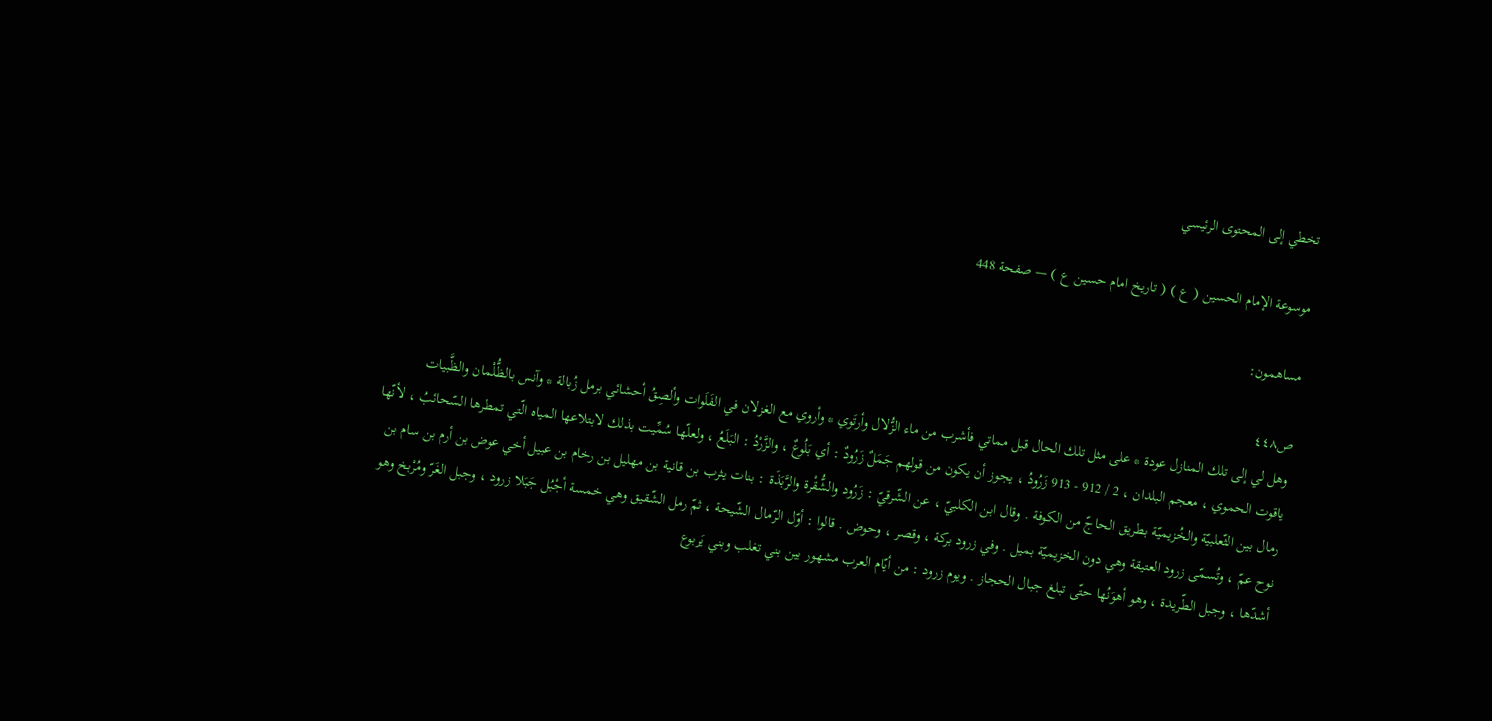تخطي إلى المحتوى الرئيسي

موسوعة الإمام الحسين ( ع ) ( تاريخ امام حسين ع ) — صفحة 448

مساهمون:

ص٤٤٨
وهل لي إلى تلك المنازل عودة * على مثل تلك الحال قبل مماتي فأشرب من ماء الزُّلال وأرتَوي * وأروي مع الغزلان في الفَلَوات وألصِقُ أحشائي برمل زُبالة * وآنس بالظُّلْمان والظَّبيات
ياقوت الحموي ، معجم البلدان ، 2 / 912 - 913 زَرُودُ ، يجوز أن يكون من قولهم جَمَلٌ زَرُودٌ : أي بَلُوعٌ ، والزَّرْدُ : البَلَعُ ، ولعلّها سُمِّيت بذلك لابتلاعها المياه الّتي تمطرها السّحائبُ ، لأنّها رمال بين الثّعلبيّة والخُزيميّة بطريق الحاجّ من الكوفة . وقال ابن الكلبيّ ، عن الشّرقيّ : زَرُود والشُّقْرة والرَّبَذَة : بنات يثرب بن قانية بن مهليل بن رخام بن عبيل أخي عوض بن أرم بن سام بن نوح عمّ ، وتُسمّى زرود العتيقة وهي دون الخزيميّة بميل . وفي زرود بركة ، وقصر ، وحوض . قالوا : أوّل الرّمال الشّيحة ، ثمّ رمل الشّقيق وهي خمسة أجْبُل جَبَلا زرود ، وجبل الغَرّ ومُرْبخ وهو أشدّها ، وجبل الطّريدة ، وهو أهوَنُها حتّى تبلغ جبال الحجاز . ويوم زرود : من أيّام العرب مشهور بين بني تغلب وبني يَربوع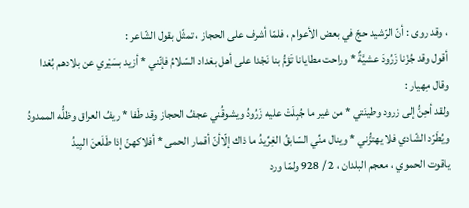، وقد روى : أنّ الرّشيد حجّ في بعض الأعوام ، فلمّا أشرف على الحجاز ، تمثّل بقول الشّاعر :
أقول وقد جُزْنا زَرُودَ عشيَّةٌ * وراحت مطايانا تَؤمُّ بنا نَجْدا على أهل بغداد السّلامُ فإنّني * أزيد بسَيْري عن بلادهم بُعْدا
وقال مِهيار :
ولقد أحِنُّ إلى زرود وطينَتي * من غير ما جُبِلَتْ عليه زَرُودُ ويشوقُني عجفُ الحجاز وقد طَفا * ريفُ العراق وظلُّه الممدودُ ويُطَرّد الشّادي فلا يهتزُّني * وينال منِّي السّابقُ الغِرِّيدُ ما ذاك إلّاأنّ أقمار الحمى * أفلاكهنّ إذا طَلَعنَ البِيدُ
ياقوت الحموي ، معجم البلدان ، 2 / 928 ولمّا ورد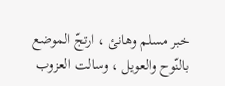خبر مسلم وهانئ ، ارتجّ الموضع بالنّوح والعويل ، وسالت العزوب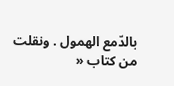بالدّمع الهمول . ونقلت من كتاب «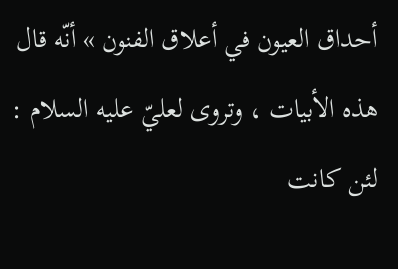أحداق العيون في أعلاق الفنون » أنّه قال هذه الأبيات ، وتروى لعليّ عليه السلام :
لئن كانت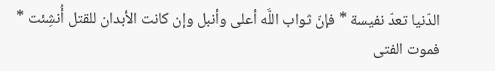الدّنيا تعدّ نفيسة * فإنّ ثواب اللَّه أعلى وأنبل وإن كانت الأبدان للقتل أُنشِئت * فموت الفتى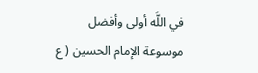في اللَّه أولى وأفضل
موسوعة الإمام الحسين ( ع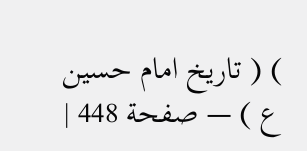) ( تاريخ امام حسين ع ) — صفحة 448 |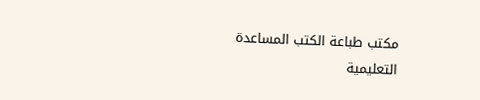مكتب طباعة الكتب المساعدة التعليمية